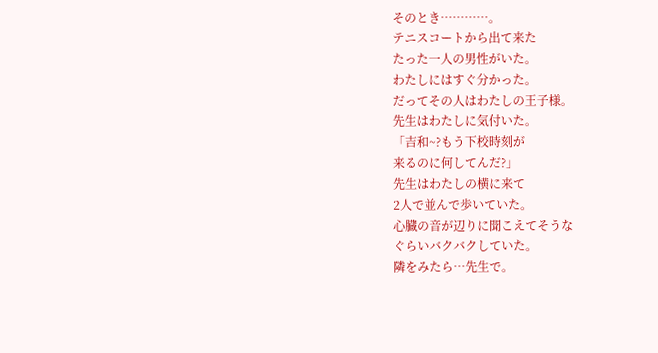そのとき…………。
テニスコートから出て来た
たった一人の男性がいた。
わたしにはすぐ分かった。
だってその人はわたしの王子様。
先生はわたしに気付いた。
「吉和~?もう下校時刻が
来るのに何してんだ?」
先生はわたしの横に来て
2人で並んで歩いていた。
心臓の音が辺りに聞こえてそうな
ぐらいバクバクしていた。
隣をみたら…先生で。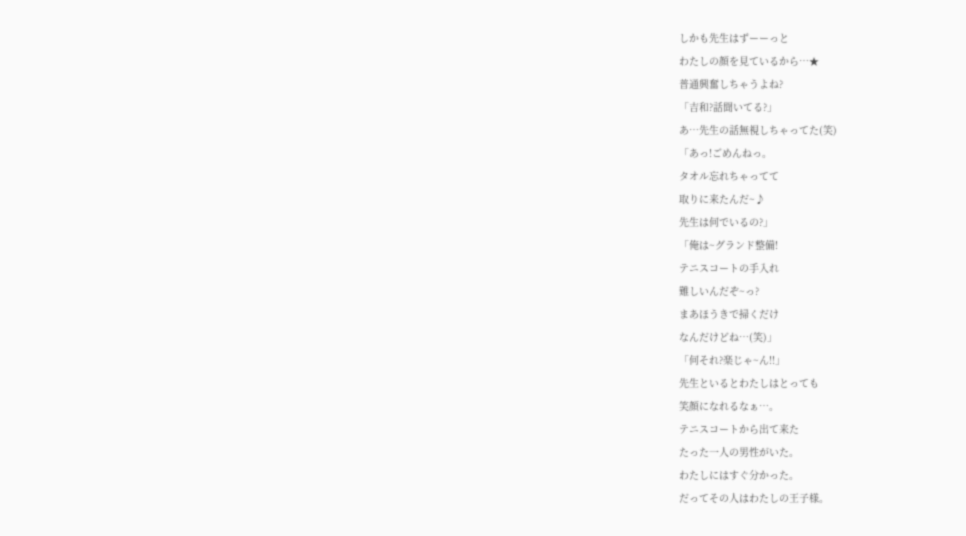しかも先生はずーーっと
わたしの顔を見ているから…★
普通興奮しちゃうよね?
「吉和?話聞いてる?」
あ…先生の話無視しちゃってた(笑)
「あっ!ごめんねっ。
タオル忘れちゃってて
取りに来たんだ~♪
先生は何でいるの?」
「俺は~グランド整備!
テニスコートの手入れ
難しいんだぞ~っ?
まあほうきで掃くだけ
なんだけどね…(笑)」
「何それ?楽じゃ~ん!!」
先生といるとわたしはとっても
笑顔になれるなぁ…。
テニスコートから出て来た
たった一人の男性がいた。
わたしにはすぐ分かった。
だってその人はわたしの王子様。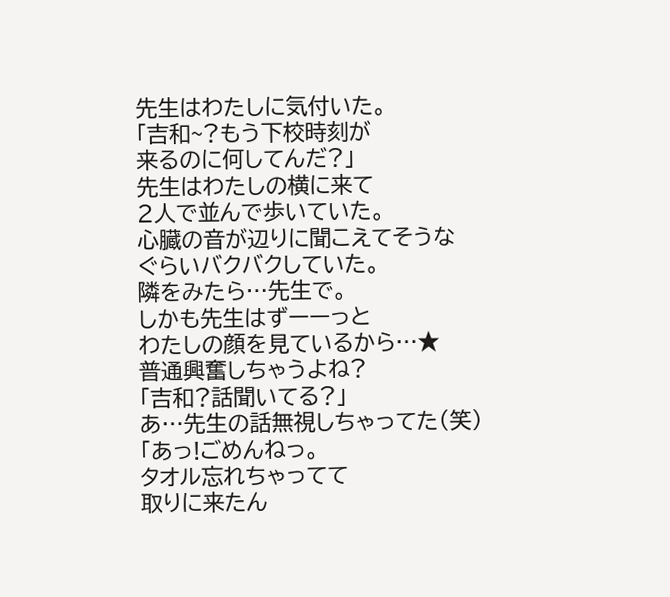先生はわたしに気付いた。
「吉和~?もう下校時刻が
来るのに何してんだ?」
先生はわたしの横に来て
2人で並んで歩いていた。
心臓の音が辺りに聞こえてそうな
ぐらいバクバクしていた。
隣をみたら…先生で。
しかも先生はずーーっと
わたしの顔を見ているから…★
普通興奮しちゃうよね?
「吉和?話聞いてる?」
あ…先生の話無視しちゃってた(笑)
「あっ!ごめんねっ。
タオル忘れちゃってて
取りに来たん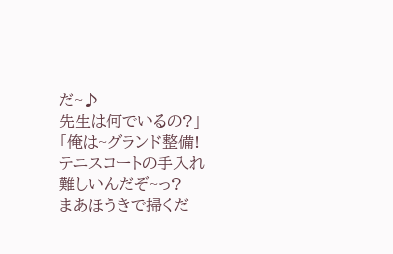だ~♪
先生は何でいるの?」
「俺は~グランド整備!
テニスコートの手入れ
難しいんだぞ~っ?
まあほうきで掃くだ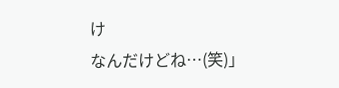け
なんだけどね…(笑)」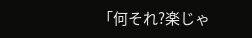「何それ?楽じゃ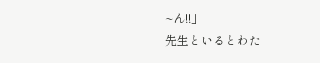~ん!!」
先生といるとわた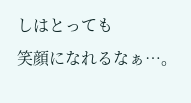しはとっても
笑顔になれるなぁ…。